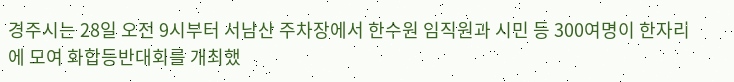경주시는 28일 오전 9시부터 서남산 주차장에서 한수원 임직원과 시민 등 300여명이 한자리에 모여 화합등반대회를 개최했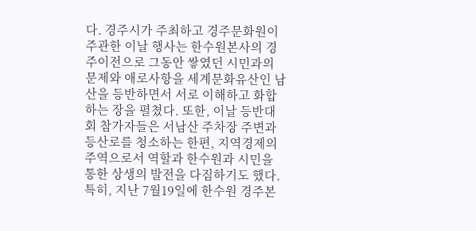다. 경주시가 주최하고 경주문화원이 주관한 이날 행사는 한수원본사의 경주이전으로 그동안 쌓였던 시민과의 문제와 애로사항을 세계문화유산인 남산을 등반하면서 서로 이해하고 화합하는 장을 펼쳤다. 또한, 이날 등반대회 참가자들은 서남산 주차장 주변과 등산로를 청소하는 한편, 지역경제의 주역으로서 역할과 한수원과 시민을 통한 상생의 발전을 다짐하기도 했다. 특히, 지난 7월19일에 한수원 경주본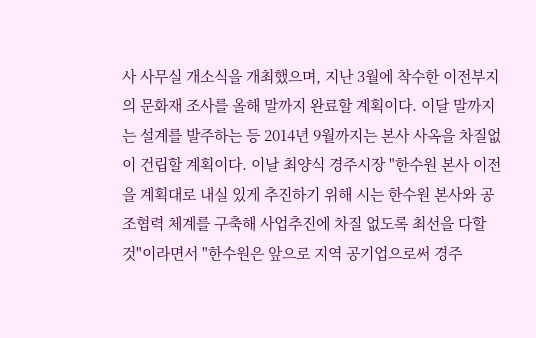사 사무실 개소식을 개최했으며, 지난 3월에 착수한 이전부지의 문화재 조사를 올해 말까지 완료할 계획이다. 이달 말까지는 설계를 발주하는 등 2014년 9월까지는 본사 사옥을 차질없이 건립할 계획이다. 이날 최양식 경주시장 "한수원 본사 이전을 계획대로 내실 있게 추진하기 위해 시는 한수원 본사와 공조협력 체계를 구축해 사업추진에 차질 없도록 최선을 다할 것"이라면서 "한수원은 앞으로 지역 공기업으로써 경주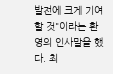발전에 크게 기여할 것"이라는 환영의 인사말을 했다. 최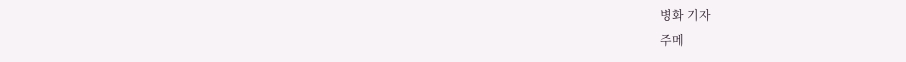병화 기자
주메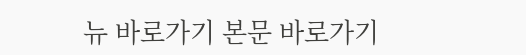뉴 바로가기 본문 바로가기